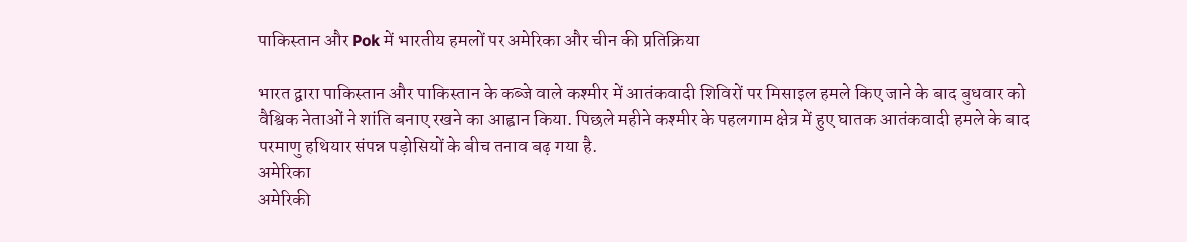पाकिस्तान और Pok में भारतीय हमलों पर अमेरिका और चीन की प्रतिक्रिया

भारत द्वारा पाकिस्तान और पाकिस्तान के कब्जे वाले कश्मीर में आतंकवादी शिविरों पर मिसाइल हमले किए जाने के बाद बुधवार को वैश्विक नेताओं ने शांति बनाए रखने का आह्वान किया. पिछले महीने कश्मीर के पहलगाम क्षेत्र में हुए घातक आतंकवादी हमले के बाद परमाणु हथियार संपन्न पड़ोसियों के बीच तनाव बढ़ गया है.
अमेरिका
अमेरिकी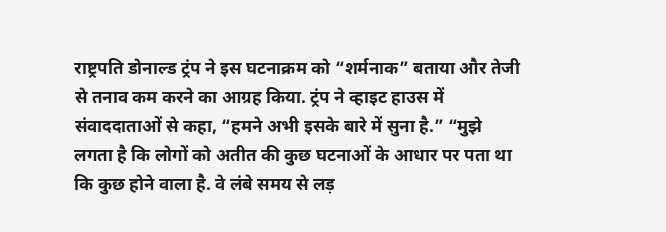राष्ट्रपति डोनाल्ड ट्रंप ने इस घटनाक्रम को “शर्मनाक” बताया और तेजी से तनाव कम करने का आग्रह किया. ट्रंप ने व्हाइट हाउस में संवाददाताओं से कहा, “हमने अभी इसके बारे में सुना है.” “मुझे लगता है कि लोगों को अतीत की कुछ घटनाओं के आधार पर पता था कि कुछ होने वाला है. वे लंबे समय से लड़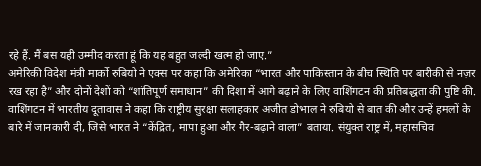रहे हैं. मैं बस यही उम्मीद करता हूं कि यह बहुत जल्दी खत्म हो जाए.”
अमेरिकी विदेश मंत्री मार्को रुबियो ने एक्स पर कहा कि अमेरिका “भारत और पाकिस्तान के बीच स्थिति पर बारीकी से नज़र रख रहा है” और दोनों देशों को “शांतिपूर्ण समाधान” की दिशा में आगे बढ़ाने के लिए वाशिंगटन की प्रतिबद्धता की पुष्टि की.
वाशिंगटन में भारतीय दूतावास ने कहा कि राष्ट्रीय सुरक्षा सलाहकार अजीत डोभाल ने रुबियो से बात की और उन्हें हमलों के बारे में जानकारी दी, जिसे भारत ने “केंद्रित, मापा हुआ और गैर-बढ़ाने वाला” बताया. संयुक्त राष्ट्र में, महासचिव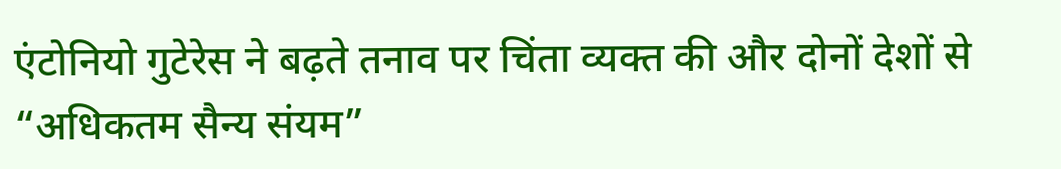एंटोनियो गुटेरेस ने बढ़ते तनाव पर चिंता व्यक्त की और दोनों देशों से “अधिकतम सैन्य संयम”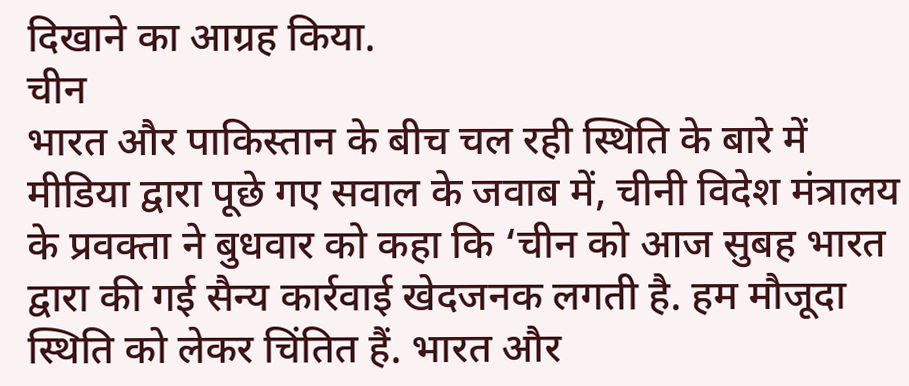दिखाने का आग्रह किया.
चीन
भारत और पाकिस्तान के बीच चल रही स्थिति के बारे में मीडिया द्वारा पूछे गए सवाल के जवाब में, चीनी विदेश मंत्रालय के प्रवक्ता ने बुधवार को कहा कि ‘चीन को आज सुबह भारत द्वारा की गई सैन्य कार्रवाई खेदजनक लगती है. हम मौजूदा स्थिति को लेकर चिंतित हैं. भारत और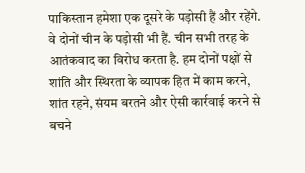पाकिस्तान हमेशा एक दूसरे के पड़ोसी हैं और रहेंगे. वे दोनों चीन के पड़ोसी भी हैं. चीन सभी तरह के आतंकवाद का विरोध करता है. हम दोनों पक्षों से शांति और स्थिरता के व्यापक हित में काम करने, शांत रहने, संयम बरतने और ऐसी कार्रवाई करने से बचने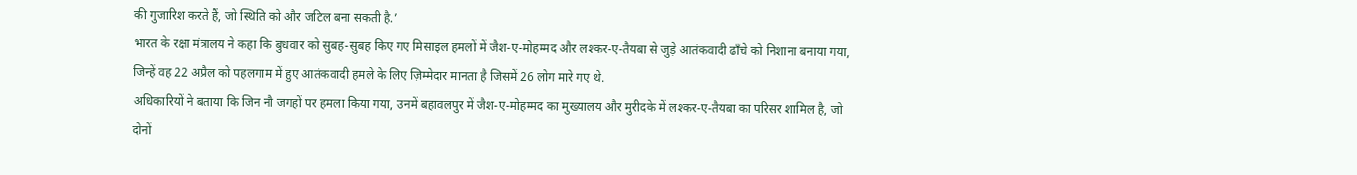की गुजारिश करते हैं, जो स्थिति को और जटिल बना सकती है.’
भारत के रक्षा मंत्रालय ने कहा कि बुधवार को सुबह-सुबह किए गए मिसाइल हमलों में जैश-ए-मोहम्मद और लश्कर-ए-तैयबा से जुड़े आतंकवादी ढाँचे को निशाना बनाया गया, जिन्हें वह 22 अप्रैल को पहलगाम में हुए आतंकवादी हमले के लिए ज़िम्मेदार मानता है जिसमें 26 लोग मारे गए थे.
अधिकारियों ने बताया कि जिन नौ जगहों पर हमला किया गया, उनमें बहावलपुर में जैश-ए-मोहम्मद का मुख्यालय और मुरीदके में लश्कर-ए-तैयबा का परिसर शामिल है, जो दोनों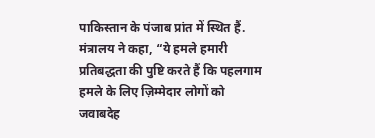पाकिस्तान के पंजाब प्रांत में स्थित हैं. मंत्रालय ने कहा, “ये हमले हमारी प्रतिबद्धता की पुष्टि करते हैं कि पहलगाम हमले के लिए ज़िम्मेदार लोगों को जवाबदेह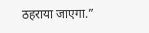ठहराया जाएगा.”